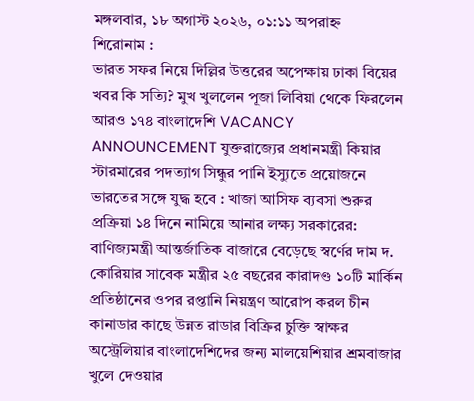মঙ্গলবার, ১৮ অগাস্ট ২০২৬, ০১:১১ অপরাহ্ন
শিরোনাম :
ভারত সফর নিয়ে দিল্লির উত্তরের অপেক্ষায় ঢাকা বিয়ের খবর কি সত্যি? মুখ খুললেন পূজা লিবিয়া থেকে ফিরলেন আরও ১৭৪ বাংলাদেশি VACANCY ANNOUNCEMENT যুক্তরাজ্যের প্রধানমন্ত্রী কিয়ার স্টারমারের পদত্যাগ সিন্ধুর পানি ইস্যুতে প্রয়োজনে ভারতের সঙ্গে যুদ্ধ হবে : খাজা আসিফ ব্যবসা শুরুর প্রক্রিয়া ১৪ দিনে নামিয়ে আনার লক্ষ্য সরকারের: বাণিজ্যমন্ত্রী আন্তর্জাতিক বাজারে বেড়েছে স্বর্ণের দাম দ. কোরিয়ার সাবেক মন্ত্রীর ২৫ বছরের কারাদণ্ড ১০টি মার্কিন প্রতিষ্ঠানের ওপর রপ্তানি নিয়ন্ত্রণ আরোপ করল চীন কানাডার কাছে উন্নত রাডার বিক্রির চুক্তি স্বাক্ষর অস্ট্রেলিয়ার বাংলাদেশিদের জন্য মালয়েশিয়ার শ্রমবাজার খুলে দেওয়ার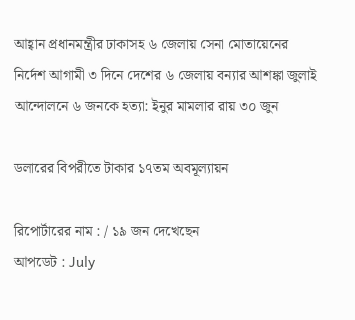আহ্বান প্রধানমন্ত্রীর ঢাকাসহ ৬ জেলায় সেনা মোতায়েনের নির্দেশ আগামী ৩ দিনে দেশের ৬ জেলায় বন্যার আশঙ্কা জুলাই আন্দোলনে ৬ জনকে হত্যা: ইনুর মামলার রায় ৩০ জুন

ডলারের বিপরীতে টাকার ১৭তম অবমূল্যায়ন

রিপোর্টারের নাম : / ১৯ জন দেখেছেন
আপডেট : July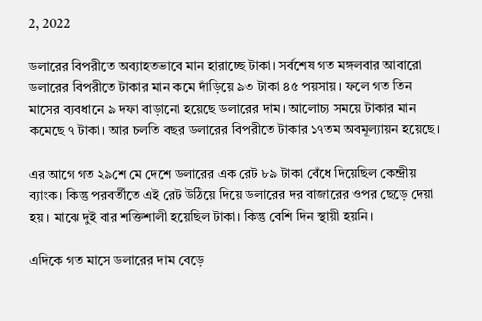2, 2022

ডলারের বিপরীতে অব্যাহতভাবে মান হারাচ্ছে টাকা। সর্বশেষ গত মঙ্গলবার আবারো ডলারের বিপরীতে টাকার মান কমে দাঁড়িয়ে ৯৩ টাকা ৪৫ পয়সায়। ফলে গত তিন মাসের ব্যবধানে ৯ দফা বাড়ানো হয়েছে ডলারের দাম। আলোচ্য সময়ে টাকার মান কমেছে ৭ টাকা। আর চলতি বছর ডলারের বিপরীতে টাকার ১৭তম অবমূল্যায়ন হয়েছে।

এর আগে গত ২৯শে মে দেশে ডলারের এক রেট ৮৯ টাকা বেঁধে দিয়েছিল কেন্দ্রীয় ব্যাংক। কিন্তু পরবর্তীতে এই রেট উঠিয়ে দিয়ে ডলারের দর বাজারের ওপর ছেড়ে দেয়া হয়। মাঝে দুই বার শক্তিশালী হয়েছিল টাকা। কিন্তু বেশি দিন স্থায়ী হয়নি।

এদিকে গত মাসে ডলারের দাম বেড়ে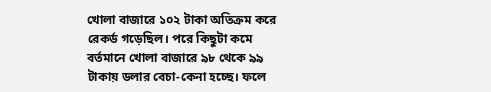খোলা বাজারে ১০২ টাকা অতিক্রম করে রেকর্ড গড়েছিল। পরে কিছুটা কমে বর্তমানে খোলা বাজারে ৯৮ থেকে ৯৯ টাকায় ডলার বেচা-কেনা হচ্ছে। ফলে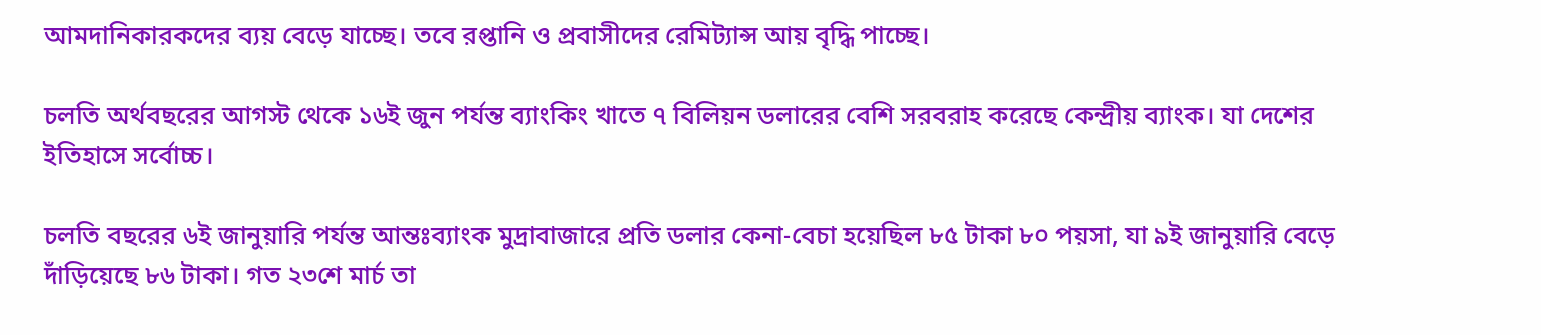আমদানিকারকদের ব্যয় বেড়ে যাচ্ছে। তবে রপ্তানি ও প্রবাসীদের রেমিট্যান্স আয় বৃদ্ধি পাচ্ছে।

চলতি অর্থবছরের আগস্ট থেকে ১৬ই জুন পর্যন্ত ব্যাংকিং খাতে ৭ বিলিয়ন ডলারের বেশি সরবরাহ করেছে কেন্দ্রীয় ব্যাংক। যা দেশের ইতিহাসে সর্বোচ্চ।

চলতি বছরের ৬ই জানুয়ারি পর্যন্ত আন্তঃব্যাংক মুদ্রাবাজারে প্রতি ডলার কেনা-বেচা হয়েছিল ৮৫ টাকা ৮০ পয়সা, যা ৯ই জানুয়ারি বেড়ে দাঁড়িয়েছে ৮৬ টাকা। গত ২৩শে মার্চ তা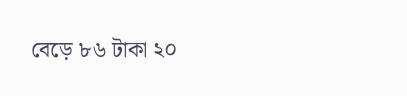বেড়ে ৮৬ টাকা ২০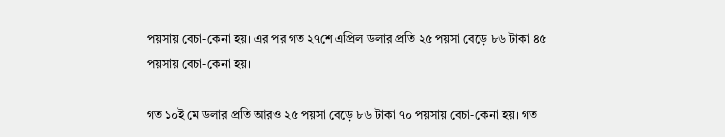পয়সায় বেচা-কেনা হয়। এর পর গত ২৭শে এপ্রিল ডলার প্রতি ২৫ পয়সা বেড়ে ৮৬ টাকা ৪৫ পয়সায় বেচা-কেনা হয়।

গত ১০ই মে ডলার প্রতি আরও ২৫ পয়সা বেড়ে ৮৬ টাকা ৭০ পয়সায় বেচা-কেনা হয়। গত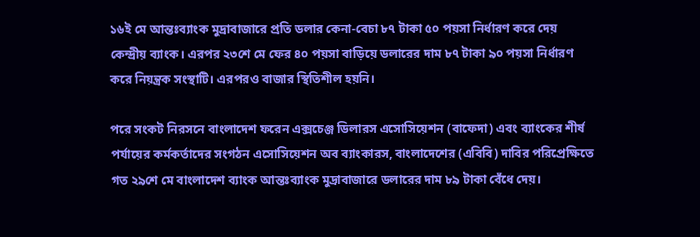১৬ই মে আন্তঃব্যাংক মুদ্রাবাজারে প্রতি ডলার কেনা-বেচা ৮৭ টাকা ৫০ পয়সা নির্ধারণ করে দেয় কেন্দ্রীয় ব্যাংক। এরপর ২৩শে মে ফের ৪০ পয়সা বাড়িয়ে ডলারের দাম ৮৭ টাকা ৯০ পয়সা নির্ধারণ করে নিয়ন্ত্রক সংস্থাটি। এরপরও বাজার স্থিতিশীল হয়নি।

পরে সংকট নিরসনে বাংলাদেশ ফরেন এক্সচেঞ্জ ডিলারস এসোসিয়েশন (বাফেদা) এবং ব্যাংকের শীর্ষ পর্যায়ের কর্মকর্তাদের সংগঠন এসোসিয়েশন অব ব্যাংকারস, বাংলাদেশের (এবিবি) দাবির পরিপ্রেক্ষিতে গত ২৯শে মে বাংলাদেশ ব্যাংক আন্তঃব্যাংক মুদ্রাবাজারে ডলারের দাম ৮৯ টাকা বেঁধে দেয়।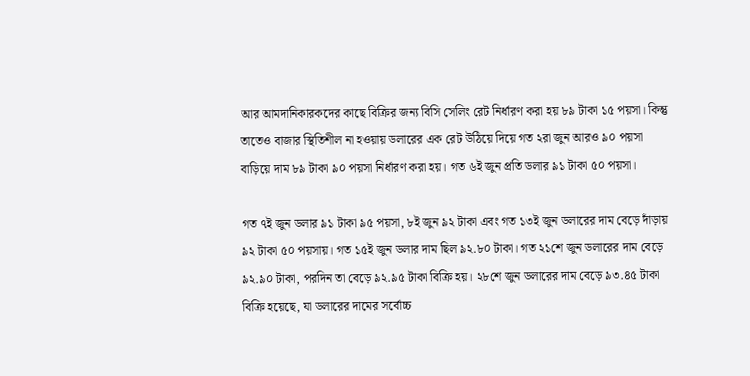আর আমদানিকারকদের কাছে বিক্রির জন্য বিসি সেলিং রেট নির্ধারণ করা হয় ৮৯ টাকা ১৫ পয়সা। কিন্তু তাতেও বাজার স্থিতিশীল না হওয়ায় ডলারের এক রেট উঠিয়ে দিয়ে গত ২রা জুন আরও ৯০ পয়সা বাড়িয়ে দাম ৮৯ টাকা ৯০ পয়সা নির্ধারণ করা হয়। গত ৬ই জুন প্রতি ডলার ৯১ টাকা ৫০ পয়সা।

গত ৭ই জুন ডলার ৯১ টাকা ৯৫ পয়সা, ৮ই জুন ৯২ টাকা এবং গত ১৩ই জুন ডলারের দাম বেড়ে দাঁড়ায় ৯২ টাকা ৫০ পয়সায়। গত ১৫ই জুন ডলার দাম ছিল ৯২.৮০ টাকা। গত ২১শে জুন ডলারের দাম বেড়ে ৯২.৯০ টাকা, পরদিন তা বেড়ে ৯২.৯৫ টাকা বিক্রি হয়। ২৮শে জুন ডলারের দাম বেড়ে ৯৩.৪৫ টাকা বিক্রি হয়েছে, যা ডলারের দামের সর্বোচ্চ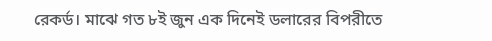রেকর্ড। মাঝে গত ৮ই জুন এক দিনেই ডলারের বিপরীতে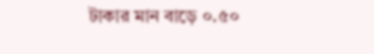টাকার মান বাড়ে ০.৫০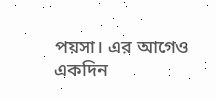পয়সা। এর আগেও একদিন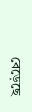বেড়েছে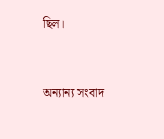ছিল।


অন্যান্য সংবাদ